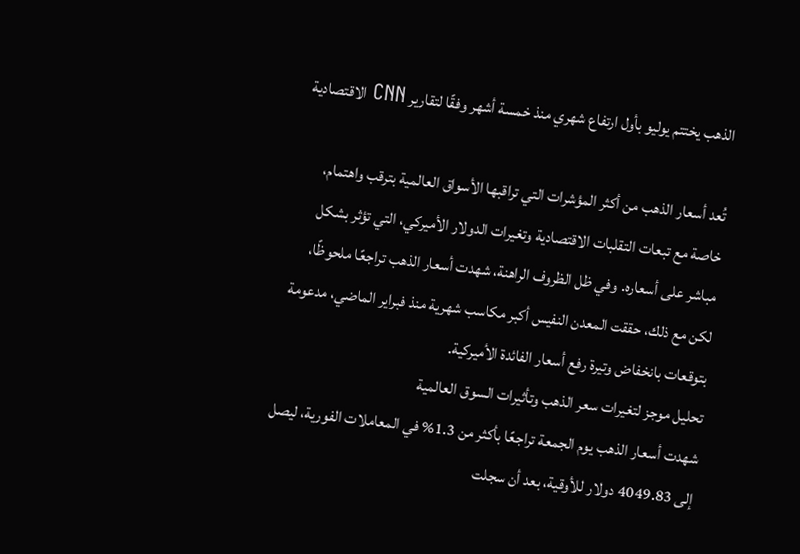الذهب يختتم يوليو بأول ارتفاع شهري منذ خمسة أشهر وفقًا لتقارير CNN الاقتصادية

تُعد أسعار الذهب من أكثر المؤشرات التي تراقبها الأسواق العالمية بترقب واهتمام، خاصة مع تبعات التقلبات الاقتصادية وتغيرات الدولار الأميركي، التي تؤثر بشكل مباشر على أسعاره. وفي ظل الظروف الراهنة، شهدت أسعار الذهب تراجعًا ملحوظًا، لكن مع ذلك، حققت المعدن النفيس أكبر مكاسب شهرية منذ فبراير الماضي، مدعومة بتوقعات بانخفاض وتيرة رفع أسعار الفائدة الأميركية.
تحليل موجز لتغيرات سعر الذهب وتأثيرات السوق العالمية
شهدت أسعار الذهب يوم الجمعة تراجعًا بأكثر من 1.3% في المعاملات الفورية، ليصل إلى 4049.83 دولار للأوقية، بعد أن سجلت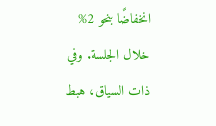انخفاضًا بنحو 2% خلال الجلسة. وفي ذات السياق، هبط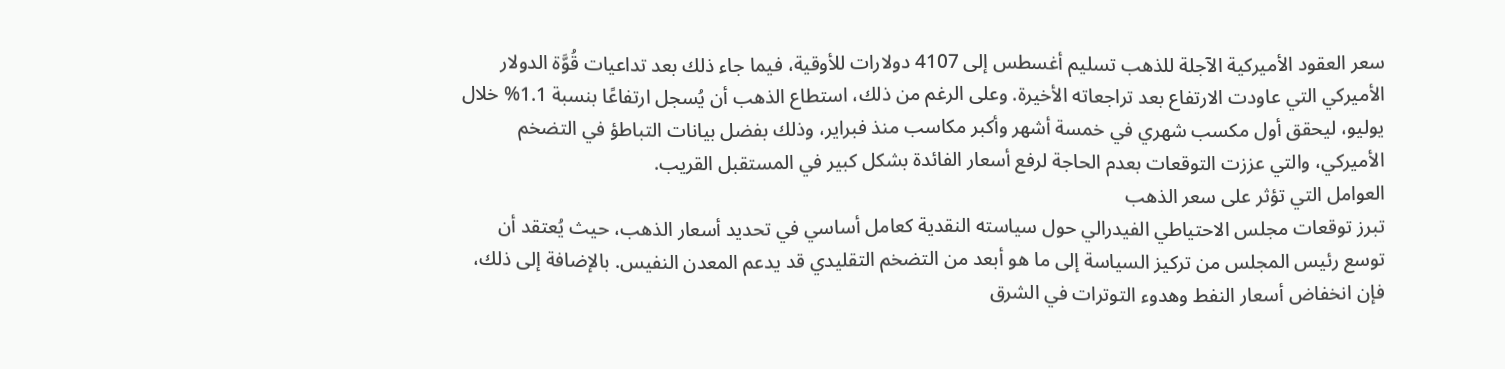سعر العقود الأميركية الآجلة للذهب تسليم أغسطس إلى 4107 دولارات للأوقية، فيما جاء ذلك بعد تداعيات قُوَّة الدولار الأميركي التي عاودت الارتفاع بعد تراجعاته الأخيرة. وعلى الرغم من ذلك، استطاع الذهب أن يُسجل ارتفاعًا بنسبة 1.1% خلال يوليو، ليحقق أول مكسب شهري في خمسة أشهر وأكبر مكاسب منذ فبراير، وذلك بفضل بيانات التباطؤ في التضخم الأميركي، والتي عززت التوقعات بعدم الحاجة لرفع أسعار الفائدة بشكل كبير في المستقبل القريب.
العوامل التي تؤثر على سعر الذهب
تبرز توقعات مجلس الاحتياطي الفيدرالي حول سياسته النقدية كعامل أساسي في تحديد أسعار الذهب، حيث يُعتقد أن توسع رئيس المجلس من تركيز السياسة إلى ما هو أبعد من التضخم التقليدي قد يدعم المعدن النفيس. بالإضافة إلى ذلك، فإن انخفاض أسعار النفط وهدوء التوترات في الشرق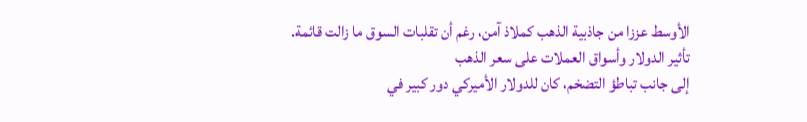الأوسط عززا من جاذبية الذهب كملاذ آمن، رغم أن تقلبات السوق ما زالت قائمة.
تأثير الدولار وأسواق العملات على سعر الذهب
إلى جانب تباطؤ التضخم، كان للدولار الأميركي دور كبير في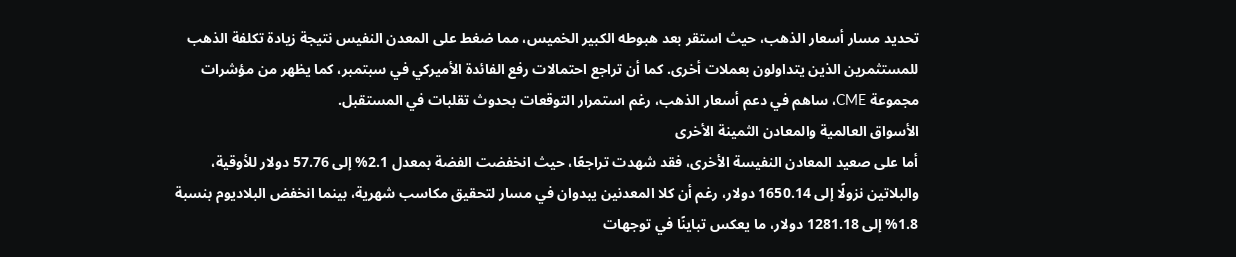تحديد مسار أسعار الذهب، حيث استقر بعد هبوطه الكبير الخميس، مما ضغط على المعدن النفيس نتيجة زيادة تكلفة الذهب للمستثمرين الذين يتداولون بعملات أخرى. كما أن تراجع احتمالات رفع الفائدة الأميركي في سبتمبر، كما يظهر من مؤشرات مجموعة CME، ساهم في دعم أسعار الذهب، رغم استمرار التوقعات بحدوث تقلبات في المستقبل.
الأسواق العالمية والمعادن الثمينة الأخرى
أما على صعيد المعادن النفيسة الأخرى، فقد شهدت تراجعًا، حيث انخفضت الفضة بمعدل 2.1% إلى 57.76 دولار للأوقية، والبلاتين نزولًا إلى 1650.14 دولار، رغم أن كلا المعدنين يبدوان في مسار لتحقيق مكاسب شهرية، بينما انخفض البلاديوم بنسبة 1.8% إلى 1281.18 دولار، ما يعكس تباينًا في توجهات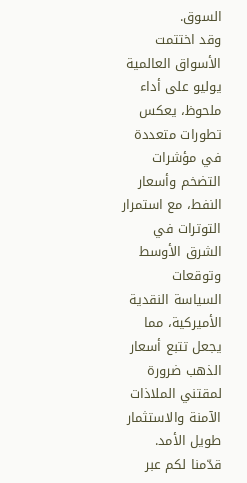السوق.
وقد اختتمت الأسواق العالمية يوليو على أداء ملحوظ، يعكس تطورات متعددة في مؤشرات التضخم وأسعار النفط، مع استمرار التوترات في الشرق الأوسط وتوقعات السياسة النقدية الأميركية، مما يجعل تتبع أسعار الذهب ضرورة لمقتني الملاذات الآمنة والاستثمار طويل الأمد.
قدّمنا لكم عبر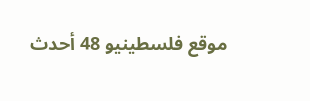موقع فلسطينيو 48 أحدث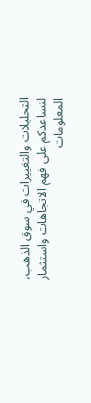التحليلات والتغييرات في سوق الذهب، لنساعدكم على فهم الاتجاهات واستثمار المعلومات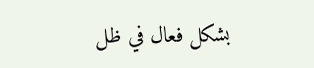بشكل فعال في ظل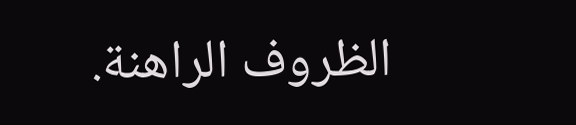الظروف الراهنة.